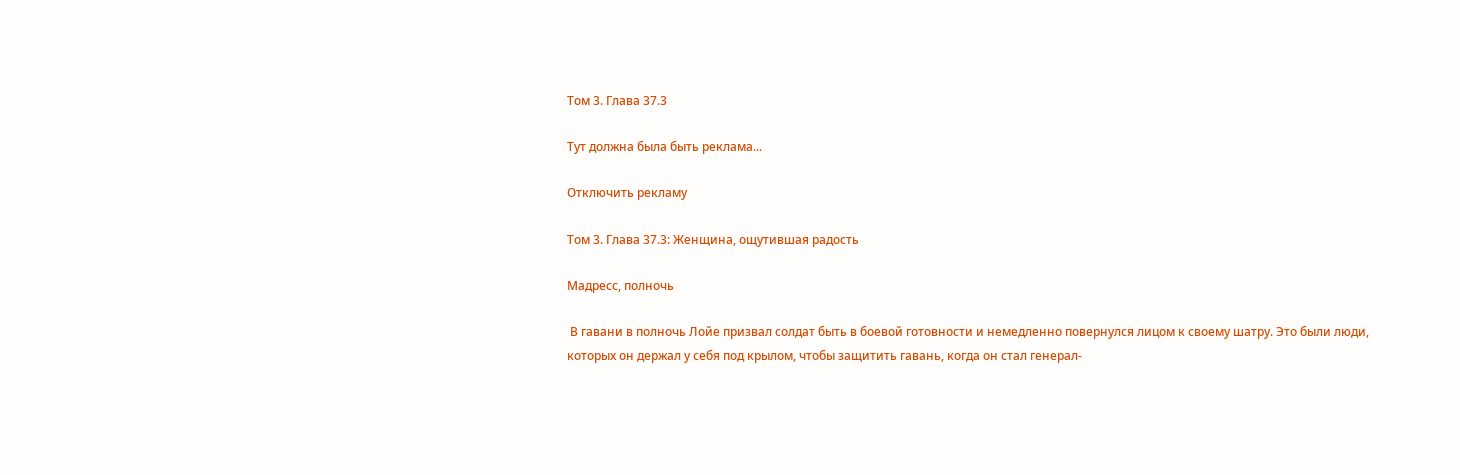Том 3. Глава 37.3

Тут должна была быть реклама...

Отключить рекламу

Том 3. Глава 37.3: Женщина, ощутившая радость

Мадресс, полночь

 В гавани в полночь Лойе призвал солдат быть в боевой готовности и немедленно повернулся лицом к своему шатру. Это были люди, которых он держал у себя под крылом, чтобы защитить гавань, когда он стал генерал-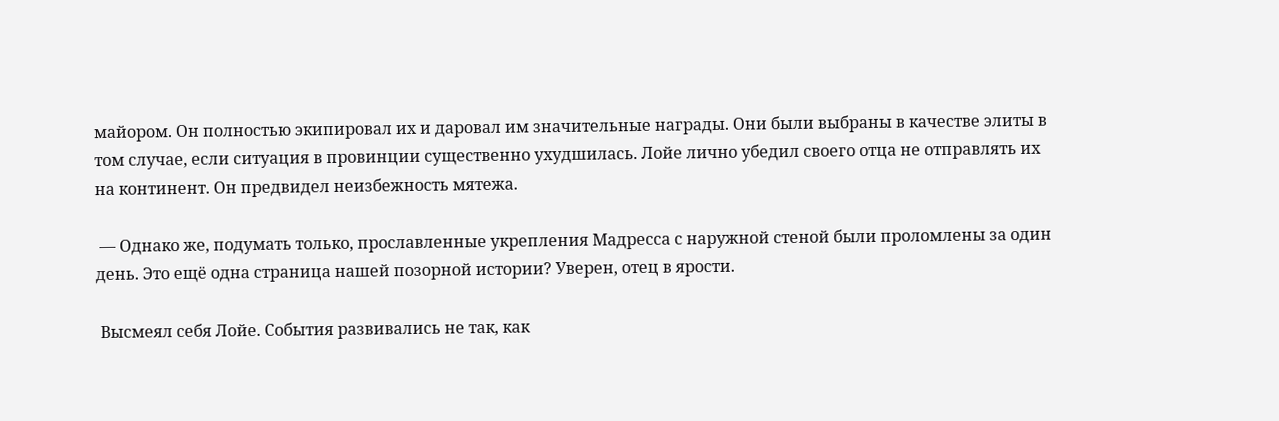майором. Он полностью экипировал их и даровал им значительные награды. Они были выбраны в качестве элиты в том случае, если ситуация в провинции существенно ухудшилась. Лойе лично убедил своего отца не отправлять их на континент. Он предвидел неизбежность мятежа.

 — Однако же, подумать только, прославленные укрепления Мадресса с наружной стеной были проломлены за один день. Это ещё одна страница нашей позорной истории? Уверен, отец в ярости.

 Высмеял себя Лойе. События развивались не так, как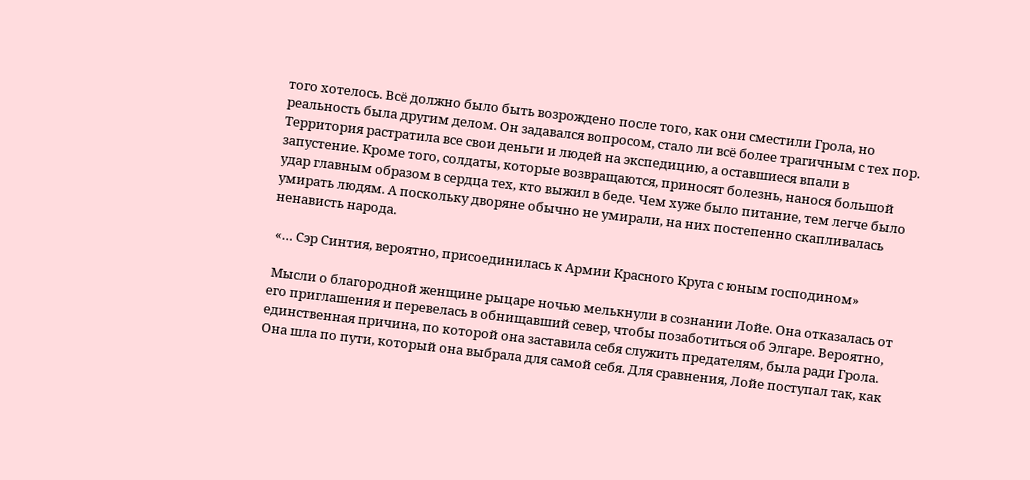того хотелось. Всё должно было быть возрождено после того, как они сместили Грола, но реальность была другим делом. Он задавался вопросом, стало ли всё более трагичным с тех пор. Территория растратила все свои деньги и людей на экспедицию, а оставшиеся впали в запустение. Кроме того, солдаты, которые возвращаются, приносят болезнь, нанося большой удар главным образом в сердца тех, кто выжил в беде. Чем хуже было питание, тем легче было умирать людям. А поскольку дворяне обычно не умирали, на них постепенно скапливалась ненависть народа.

 «… Сэр Синтия, вероятно, присоединилась к Армии Красного Круга с юным господином»

 Мысли о благородной женщине рыцаре ночью мелькнули в сознании Лойе. Она отказалась от его приглашения и перевелась в обнищавший север, чтобы позаботиться об Элгаре. Вероятно, единственная причина, по которой она заставила себя служить предателям, была ради Грола. Она шла по пути, который она выбрала для самой себя. Для сравнения, Лойе поступал так, как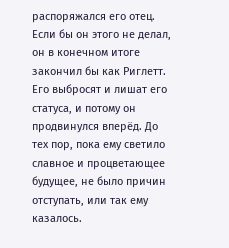распоряжался его отец. Если бы он этого не делал, он в конечном итоге закончил бы как Риглетт. Его выбросят и лишат его статуса, и потому он продвинулся вперёд. До тех пор, пока ему светило славное и процветающее будущее, не было причин отступать, или так ему казалось.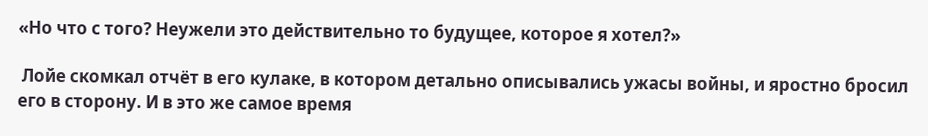«Но что с того? Неужели это действительно то будущее, которое я хотел?»

 Лойе скомкал отчёт в его кулаке, в котором детально описывались ужасы войны, и яростно бросил его в сторону. И в это же самое время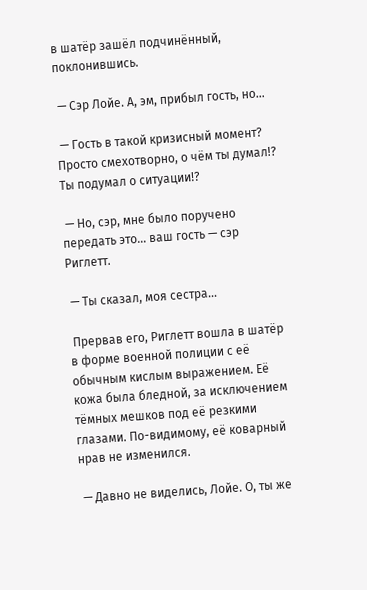в шатёр зашёл подчинённый, поклонившись.

 — Сэр Лойе. А, эм, прибыл гость, но…

 — Гость в такой кризисный момент? Просто смехотворно, о чём ты думал!? Ты подумал о ситуации!?

 — Но, сэр, мне было поручено передать это… ваш гость — сэр Риглетт.

 — Ты сказал, моя сестра…

 Прервав его, Риглетт вошла в шатёр в форме военной полиции с её обычным кислым выражением. Её кожа была бледной, за исключением тёмных мешков под её резкими глазами. По-видимому, её коварный нрав не изменился.

 — Давно не виделись, Лойе. О, ты же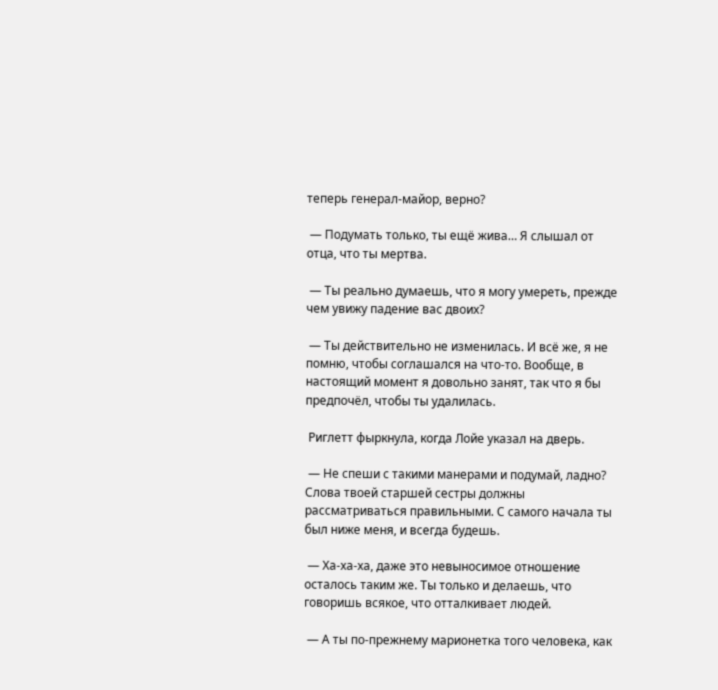теперь генерал-майор, верно?

 — Подумать только, ты ещё жива… Я слышал от отца, что ты мертва.

 — Ты реально думаешь, что я могу умереть, прежде чем увижу падение вас двоих?

 — Ты действительно не изменилась. И всё же, я не помню, чтобы соглашался на что-то. Вообще, в настоящий момент я довольно занят, так что я бы предпочёл, чтобы ты удалилась.

 Риглетт фыркнула, когда Лойе указал на дверь.

 — Не спеши с такими манерами и подумай, ладно? Слова твоей старшей сестры должны рассматриваться правильными. С самого начала ты был ниже меня, и всегда будешь.

 — Ха-ха-ха, даже это невыносимое отношение осталось таким же. Ты только и делаешь, что говоришь всякое, что отталкивает людей.

 — А ты по-прежнему марионетка того человека, как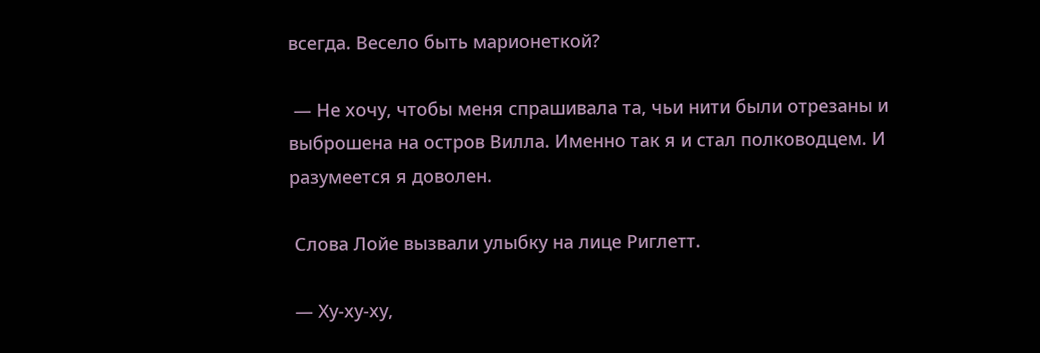всегда. Весело быть марионеткой?

 — Не хочу, чтобы меня спрашивала та, чьи нити были отрезаны и выброшена на остров Вилла. Именно так я и стал полководцем. И разумеется я доволен.

 Слова Лойе вызвали улыбку на лице Риглетт.

 — Ху-ху-ху,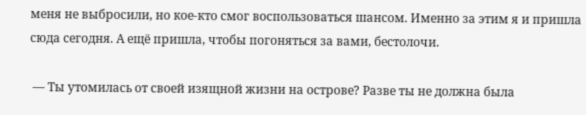меня не выбросили, но кое-кто смог воспользоваться шансом. Именно за этим я и пришла сюда сегодня. А ещё пришла, чтобы погоняться за вами, бестолочи.

 — Ты утомилась от своей изящной жизни на острове? Разве ты не должна была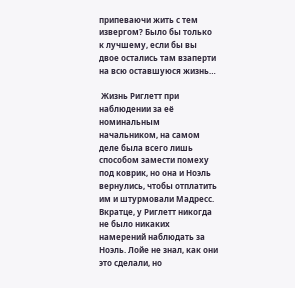припеваючи жить с тем извергом? Было бы только к лучшему, если бы вы двое остались там взаперти на всю оставшуюся жизнь…

 Жизнь Риглетт при наблюдении за её номинальным начальником, на самом деле была всего лишь способом замести помеху под коврик, но она и Ноэль вернулись, чтобы отплатить им и штурмовали Мадресс. Вкратце, у Риглетт никогда не было никаких намерений наблюдать за Ноэль. Лойе не знал, как они это сделали, но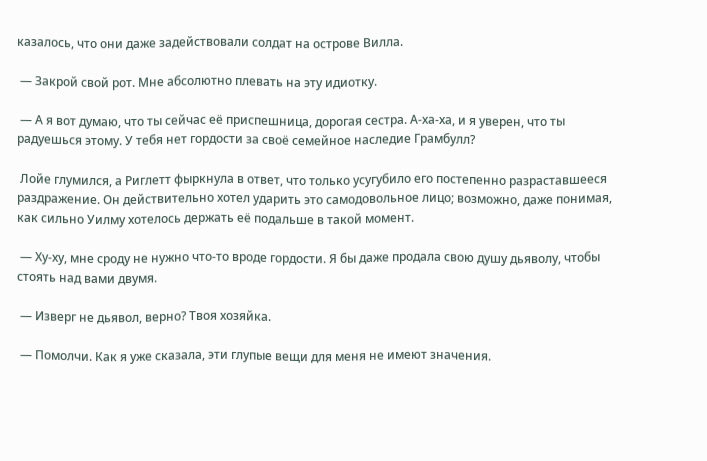казалось, что они даже задействовали солдат на острове Вилла.

 — Закрой свой рот. Мне абсолютно плевать на эту идиотку.

 — А я вот думаю, что ты сейчас её приспешница, дорогая сестра. А-ха-ха, и я уверен, что ты радуешься этому. У тебя нет гордости за своё семейное наследие Грамбулл?

 Лойе глумился, а Риглетт фыркнула в ответ, что только усугубило его постепенно разраставшееся раздражение. Он действительно хотел ударить это самодовольное лицо; возможно, даже понимая, как сильно Уилму хотелось держать её подальше в такой момент.

 — Ху-ху, мне сроду не нужно что-то вроде гордости. Я бы даже продала свою душу дьяволу, чтобы стоять над вами двумя.

 — Изверг не дьявол, верно? Твоя хозяйка.

 — Помолчи. Как я уже сказала, эти глупые вещи для меня не имеют значения.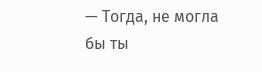— Тогда, не могла бы ты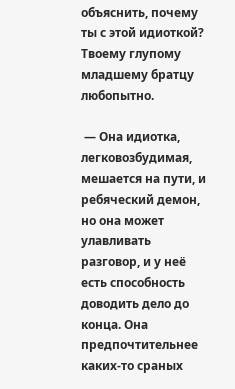объяснить, почему ты с этой идиоткой? Твоему глупому младшему братцу любопытно.

 — Она идиотка, легковозбудимая, мешается на пути, и ребяческий демон, но она может улавливать разговор, и у неё есть способность доводить дело до конца. Она предпочтительнее каких-то сраных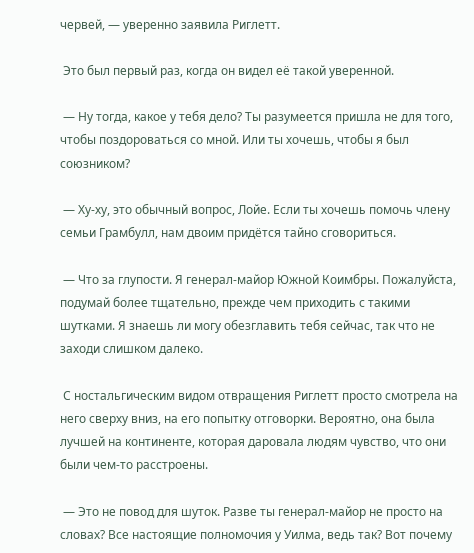червей, — уверенно заявила Риглетт.

 Это был первый раз, когда он видел её такой уверенной.

 — Ну тогда, какое у тебя дело? Ты разумеется пришла не для того, чтобы поздороваться со мной. Или ты хочешь, чтобы я был союзником?

 — Ху-ху, это обычный вопрос, Лойе. Если ты хочешь помочь члену семьи Грамбулл, нам двоим придётся тайно сговориться.

 — Что за глупости. Я генерал-майор Южной Коимбры. Пожалуйста, подумай более тщательно, прежде чем приходить с такими шутками. Я знаешь ли могу обезглавить тебя сейчас, так что не заходи слишком далеко.

 С ностальгическим видом отвращения Риглетт просто смотрела на него сверху вниз, на его попытку отговорки. Вероятно, она была лучшей на континенте, которая даровала людям чувство, что они были чем-то расстроены.

 — Это не повод для шуток. Разве ты генерал-майор не просто на словах? Все настоящие полномочия у Уилма, ведь так? Вот почему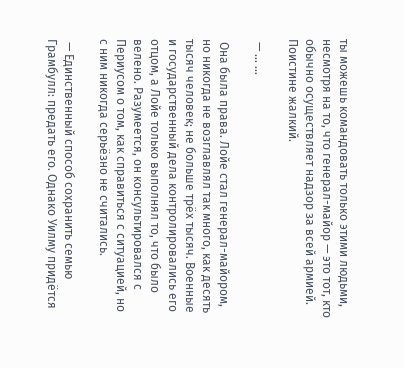ты можешь командовать только этими людьми, несмотря на то, что генерал-майор — это тот, кто обычно осуществляет надзор за всей армией. Поистине жалкий.

 — … …

 Она была права. Лойе стал генерал-майором, но никогда не возглавлял так много, как десять тысяч человек; не больше трёх тысяч. Военные и государственный дела контролировались его отцом, а Лойе только выполнял то, что было велено. Разумеется, он консультировался с Периусом о том, как справиться с ситуацией, но с ним никогда серьёзно не считались.

 — Единственный способ сохранить семью Грамбулл: предать его. Однако Уилму придётся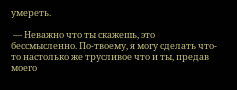умереть.

 — Неважно что ты скажешь, это бессмысленно. По-твоему, я могу сделать что-то настолько же трусливое что и ты, предав моего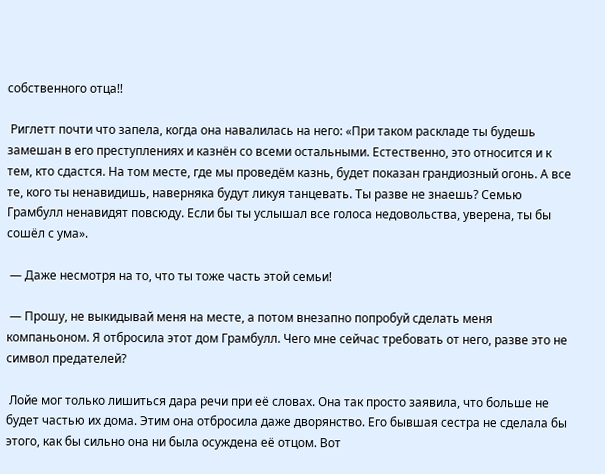собственного отца!!

 Риглетт почти что запела, когда она навалилась на него: «При таком раскладе ты будешь замешан в его преступлениях и казнён со всеми остальными. Естественно, это относится и к тем, кто сдастся. На том месте, где мы проведём казнь, будет показан грандиозный огонь. А все те, кого ты ненавидишь, наверняка будут ликуя танцевать. Ты разве не знаешь? Семью Грамбулл ненавидят повсюду. Если бы ты услышал все голоса недовольства, уверена, ты бы сошёл с ума».

 — Даже несмотря на то, что ты тоже часть этой семьи!

 — Прошу, не выкидывай меня на месте, а потом внезапно попробуй сделать меня компаньоном. Я отбросила этот дом Грамбулл. Чего мне сейчас требовать от него, разве это не символ предателей?

 Лойе мог только лишиться дара речи при её словах. Она так просто заявила, что больше не будет частью их дома. Этим она отбросила даже дворянство. Его бывшая сестра не сделала бы этого, как бы сильно она ни была осуждена её отцом. Вот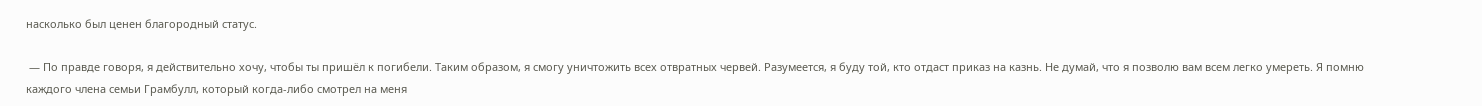насколько был ценен благородный статус.

 — По правде говоря, я действительно хочу, чтобы ты пришёл к погибели. Таким образом, я смогу уничтожить всех отвратных червей. Разумеется, я буду той, кто отдаст приказ на казнь. Не думай, что я позволю вам всем легко умереть. Я помню каждого члена семьи Грамбулл, который когда-либо смотрел на меня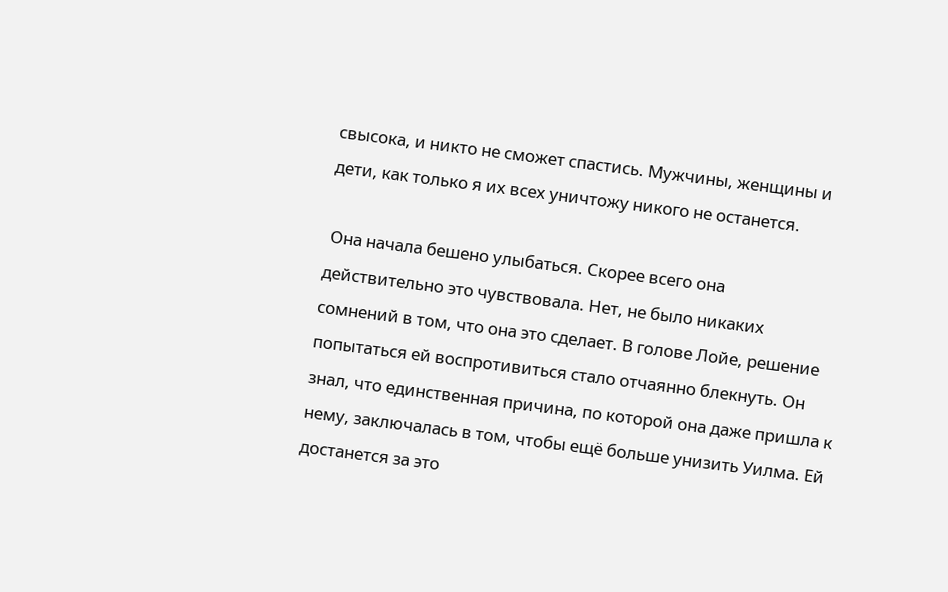свысока, и никто не сможет спастись. Мужчины, женщины и дети, как только я их всех уничтожу никого не останется.

 Она начала бешено улыбаться. Скорее всего она действительно это чувствовала. Нет, не было никаких сомнений в том, что она это сделает. В голове Лойе, решение попытаться ей воспротивиться стало отчаянно блекнуть. Он знал, что единственная причина, по которой она даже пришла к нему, заключалась в том, чтобы ещё больше унизить Уилма. Ей достанется за это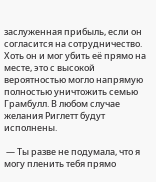заслуженная прибыль, если он согласится на сотрудничество. Хоть он и мог убить её прямо на месте, это с высокой вероятностью могло напрямую полностью уничтожить семью Грамбулл. В любом случае желания Риглетт будут исполнены.

 — Ты разве не подумала, что я могу пленить тебя прямо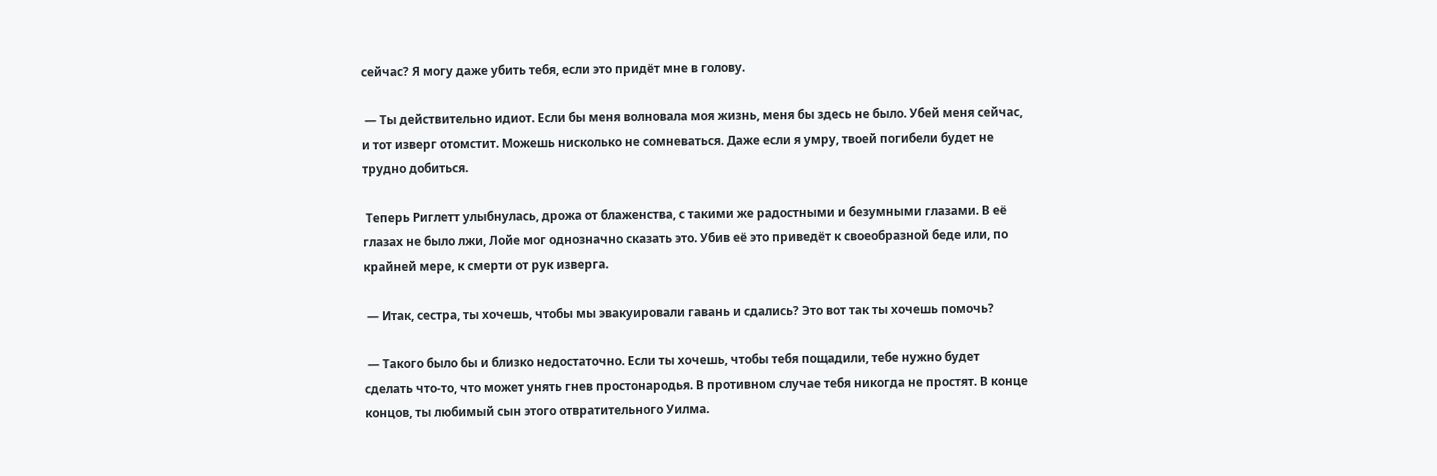сейчас? Я могу даже убить тебя, если это придёт мне в голову.

 — Ты действительно идиот. Если бы меня волновала моя жизнь, меня бы здесь не было. Убей меня сейчас, и тот изверг отомстит. Можешь нисколько не сомневаться. Даже если я умру, твоей погибели будет не трудно добиться.

 Теперь Риглетт улыбнулась, дрожа от блаженства, с такими же радостными и безумными глазами. В её глазах не было лжи, Лойе мог однозначно сказать это. Убив её это приведёт к своеобразной беде или, по крайней мере, к смерти от рук изверга.

 — Итак, сестра, ты хочешь, чтобы мы эвакуировали гавань и сдались? Это вот так ты хочешь помочь?

 — Такого было бы и близко недостаточно. Если ты хочешь, чтобы тебя пощадили, тебе нужно будет сделать что-то, что может унять гнев простонародья. В противном случае тебя никогда не простят. В конце концов, ты любимый сын этого отвратительного Уилма.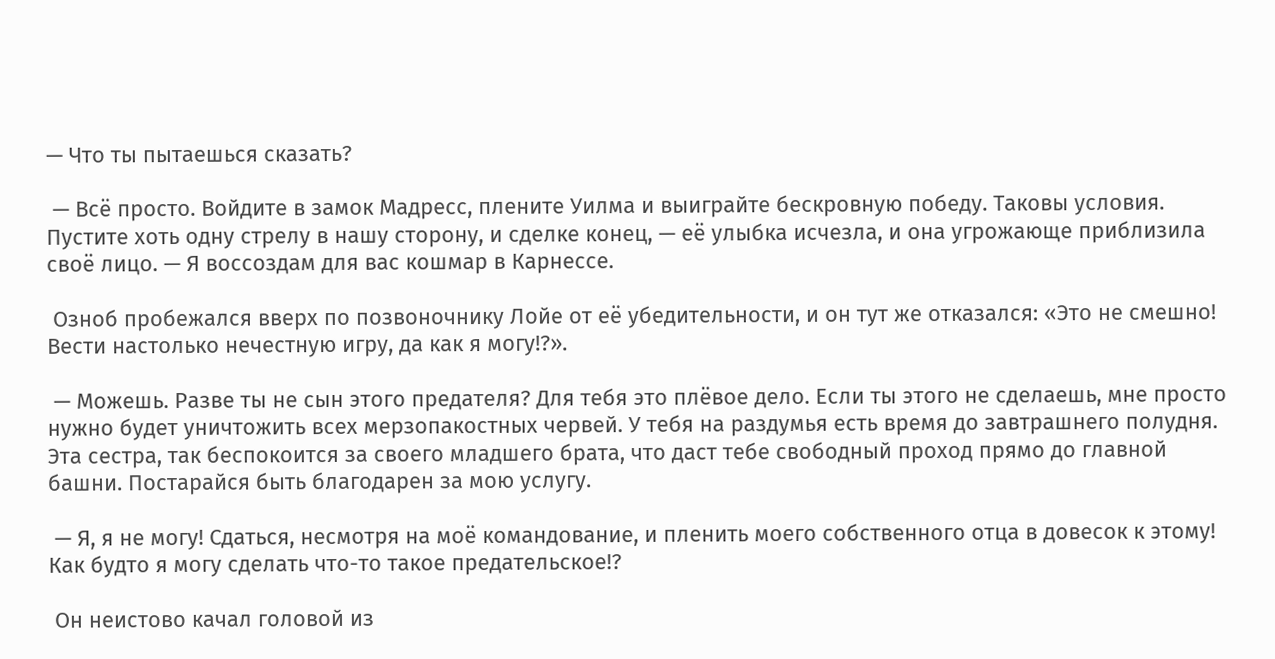— Что ты пытаешься сказать?

 — Всё просто. Войдите в замок Мадресс, плените Уилма и выиграйте бескровную победу. Таковы условия. Пустите хоть одну стрелу в нашу сторону, и сделке конец, — её улыбка исчезла, и она угрожающе приблизила своё лицо. — Я воссоздам для вас кошмар в Карнессе.

 Озноб пробежался вверх по позвоночнику Лойе от её убедительности, и он тут же отказался: «Это не смешно! Вести настолько нечестную игру, да как я могу!?».

 — Можешь. Разве ты не сын этого предателя? Для тебя это плёвое дело. Если ты этого не сделаешь, мне просто нужно будет уничтожить всех мерзопакостных червей. У тебя на раздумья есть время до завтрашнего полудня. Эта сестра, так беспокоится за своего младшего брата, что даст тебе свободный проход прямо до главной башни. Постарайся быть благодарен за мою услугу.

 — Я, я не могу! Сдаться, несмотря на моё командование, и пленить моего собственного отца в довесок к этому! Как будто я могу сделать что-то такое предательское!?

 Он неистово качал головой из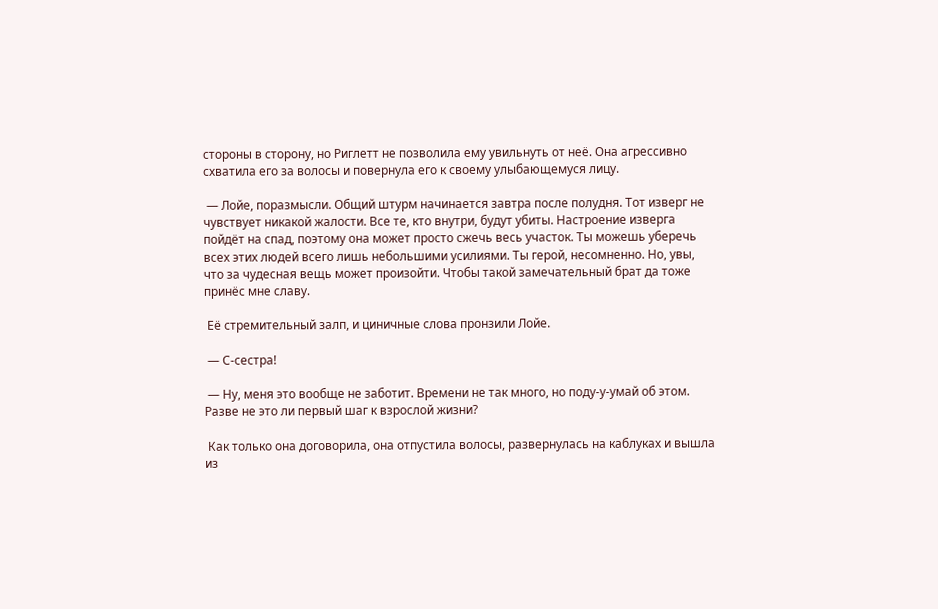стороны в сторону, но Риглетт не позволила ему увильнуть от неё. Она агрессивно схватила его за волосы и повернула его к своему улыбающемуся лицу.

 — Лойе, поразмысли. Общий штурм начинается завтра после полудня. Тот изверг не чувствует никакой жалости. Все те, кто внутри, будут убиты. Настроение изверга пойдёт на спад, поэтому она может просто сжечь весь участок. Ты можешь уберечь всех этих людей всего лишь небольшими усилиями. Ты герой, несомненно. Но, увы, что за чудесная вещь может произойти. Чтобы такой замечательный брат да тоже принёс мне славу.

 Её стремительный залп, и циничные слова пронзили Лойе.

 — С-сестра!

 — Ну, меня это вообще не заботит. Времени не так много, но поду-у-умай об этом. Разве не это ли первый шаг к взрослой жизни?

 Как только она договорила, она отпустила волосы, развернулась на каблуках и вышла из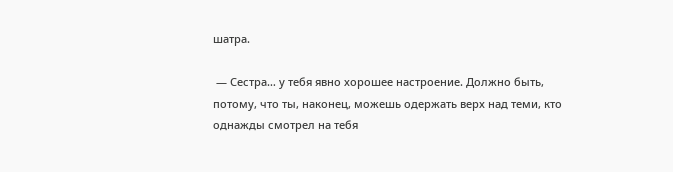шатра.

 — Сестра… у тебя явно хорошее настроение. Должно быть, потому, что ты, наконец, можешь одержать верх над теми, кто однажды смотрел на тебя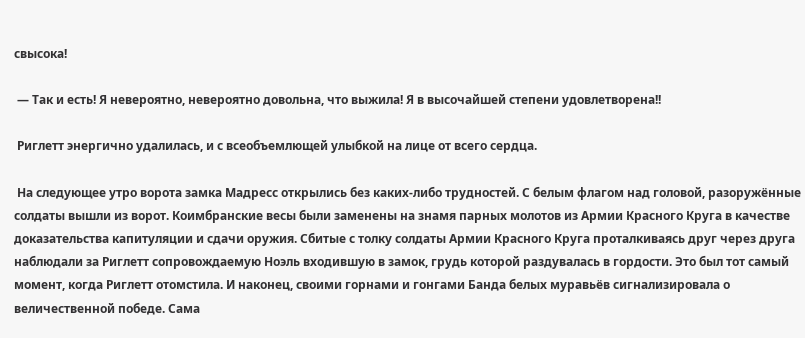свысока!

 — Так и есть! Я невероятно, невероятно довольна, что выжила! Я в высочайшей степени удовлетворена!!

 Риглетт энергично удалилась, и с всеобъемлющей улыбкой на лице от всего сердца.

 На следующее утро ворота замка Мадресс открылись без каких-либо трудностей. С белым флагом над головой, разоружённые солдаты вышли из ворот. Коимбранские весы были заменены на знамя парных молотов из Армии Красного Круга в качестве доказательства капитуляции и сдачи оружия. Сбитые с толку солдаты Армии Красного Круга проталкиваясь друг через друга наблюдали за Риглетт сопровождаемую Ноэль входившую в замок, грудь которой раздувалась в гордости. Это был тот самый момент, когда Риглетт отомстила. И наконец, своими горнами и гонгами Банда белых муравьёв сигнализировала о величественной победе. Сама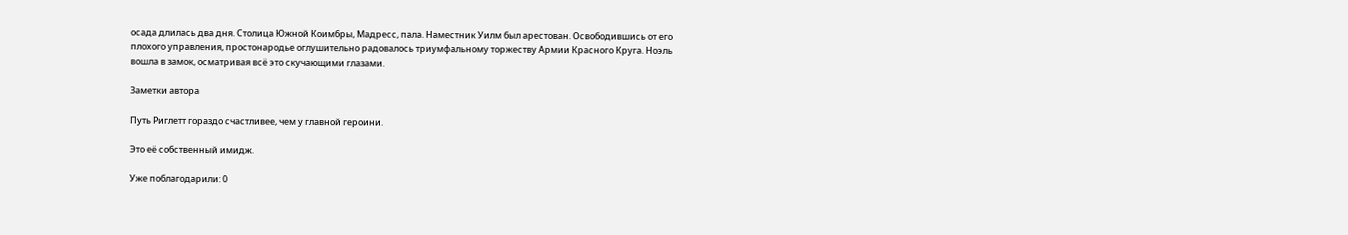осада длилась два дня. Столица Южной Коимбры, Мадресс, пала. Наместник Уилм был арестован. Освободившись от его плохого управления, простонародье оглушительно радовалось триумфальному торжеству Армии Красного Круга. Ноэль вошла в замок, осматривая всё это скучающими глазами.

Заметки автора

Путь Риглетт гораздо счастливее, чем у главной героини.

Это её собственный имидж.

Уже поблагодарили: 0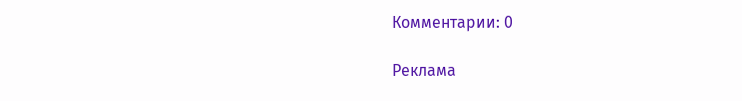Комментарии: 0

Реклама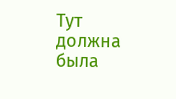Тут должна была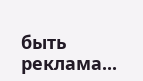быть реклама...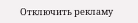Отключить рекламу